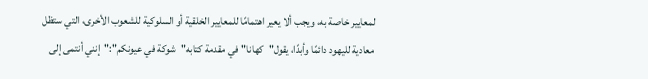لمعايير خاصة به، ويجب ألا يعير اهتمامًا للمعايير الخلقية أو السلوكية للشعوب الأخرى، التي ستظل معادية لليهود دائمًا وأبدًا، يقول"كهانا"في مقدمة كتابه"شوكة في عيونكم":"إنني أنتمى إلى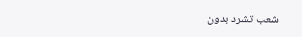شعب تشرد بدون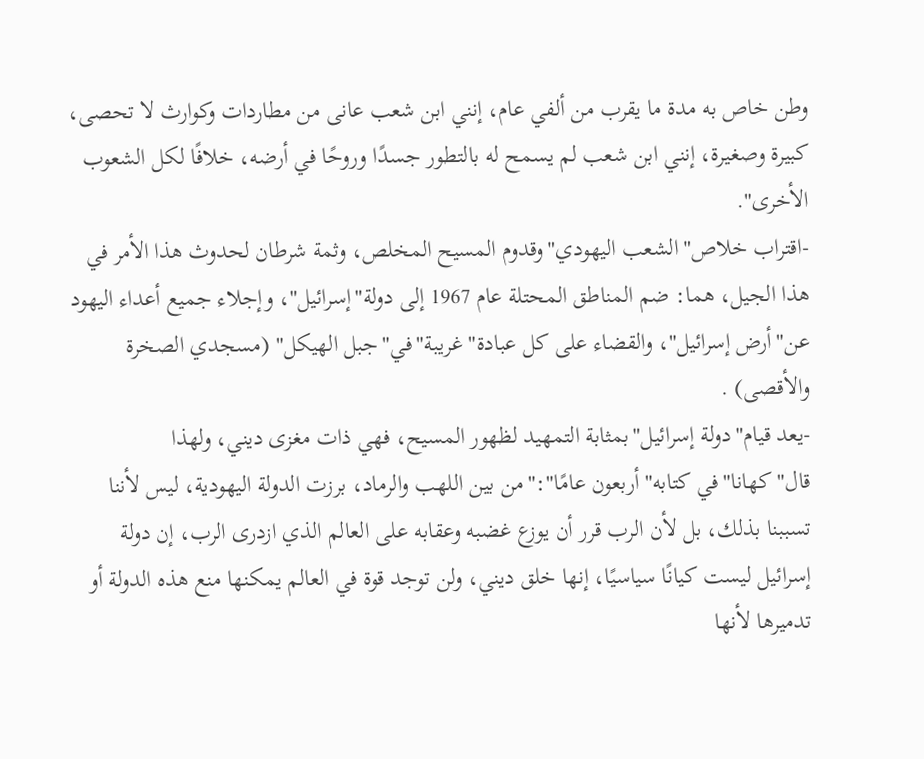وطن خاص به مدة ما يقرب من ألفي عام، إنني ابن شعب عانى من مطاردات وكوارث لا تحصى، كبيرة وصغيرة، إنني ابن شعب لم يسمح له بالتطور جسدًا وروحًا في أرضه، خلافًا لكل الشعوب الأخرى".
-اقتراب خلاص"الشعب اليهودي"وقدوم المسيح المخلص، وثمة شرطان لحدوث هذا الأمر في هذا الجيل، هما: ضم المناطق المحتلة عام 1967 إلى دولة"إسرائيل"، وإجلاء جميع أعداء اليهود عن"أرض إسرائيل"، والقضاء على كل عبادة"غريبة"في"جبل الهيكل" (مسجدي الصخرة والأقصى) .
-يعد قيام"دولة إسرائيل"بمثابة التمهيد لظهور المسيح، فهي ذات مغزى ديني، ولهذا قال"كهانا"في كتابه"أربعون عامًا":"من بين اللهب والرماد، برزت الدولة اليهودية، ليس لأننا تسببنا بذلك، بل لأن الرب قرر أن يوزع غضبه وعقابه على العالم الذي ازدرى الرب، إن دولة إسرائيل ليست كيانًا سياسيًا، إنها خلق ديني، ولن توجد قوة في العالم يمكنها منع هذه الدولة أو تدميرها لأنها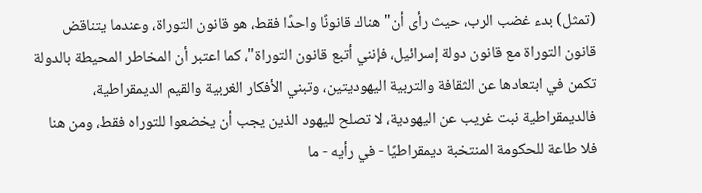(تمثل) بدء غضب الرب، حيث رأى أن"هناك قانونًا واحدًا فقط، هو قانون التوراة، وعندما يتناقض قانون التوراة مع قانون دولة إسرائيل، فإنني أتبع قانون التوراة"، كما اعتبر أن المخاطر المحيطة بالدولة تكمن في ابتعادها عن الثقافة والتربية اليهوديتين، وتبني الأفكار الغربية والقيم الديمقراطية، فالديمقراطية نبت غريب عن اليهودية، لا تصلح لليهود الذين يجب أن يخضعوا للتوراه فقط، ومن هنا فلا طاعة للحكومة المنتخبة ديمقراطيًا - في رأيه - ما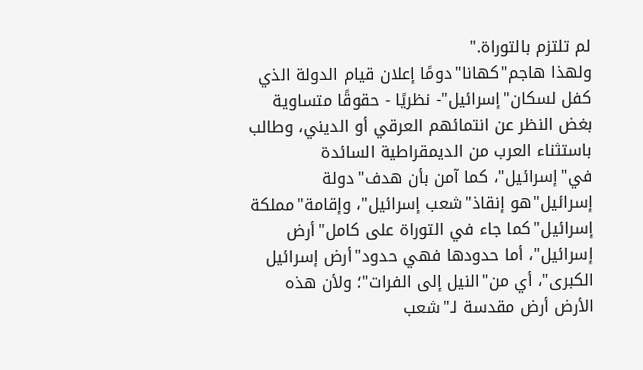لم تلتزم بالتوراة."
ولهذا هاجم"كهانا"دومًا إعلان قيام الدولة الذي كفل لسكان"إسرائيل"- نظريًا - حقوقًا متساوية بغض النظر عن انتمائهم العرقي أو الديني، وطالب باستثناء العرب من الديمقراطية السائدة في"إسرائيل"، كما آمن بأن هدف"دولة إسرائيل"هو إنقاذ"شعب إسرائيل"، وإقامة"مملكة إسرائيل"كما جاء في التوراة على كامل"أرض إسرائيل"، أما حدودها فهي حدود"أرض إسرائيل الكبرى"، أي من"النيل إلى الفرات"؛ ولأن هذه الأرض أرض مقدسة لـ"شعب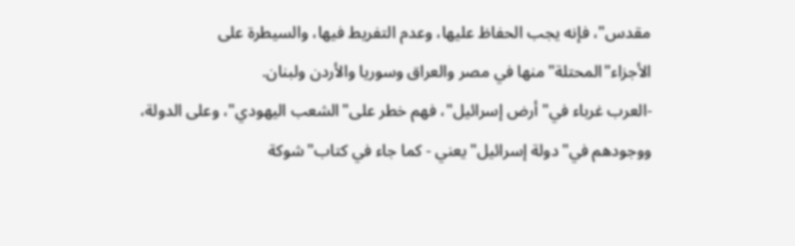مقدس"، فإنه يجب الحفاظ عليها، وعدم التفريط فيها، والسيطرة على الأجزاء"المحتلة"منها في مصر والعراق وسوريا والأردن ولبنان.
-العرب غرباء في"أرض إسرائيل"، فهم خطر على"الشعب اليهودي"، وعلى الدولة، ووجودهم في"دولة إسرائيل"يعني - كما جاء في كتاب"شوكة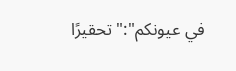في عيونكم":"تحقيرًا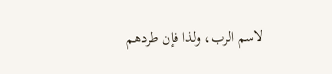لاسم الرب، ولذا فإن طردهم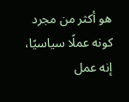هو أكثر من مجرد كونه عملًا سياسيًا، إنه عمل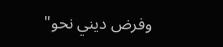وفرض ديني نحو"